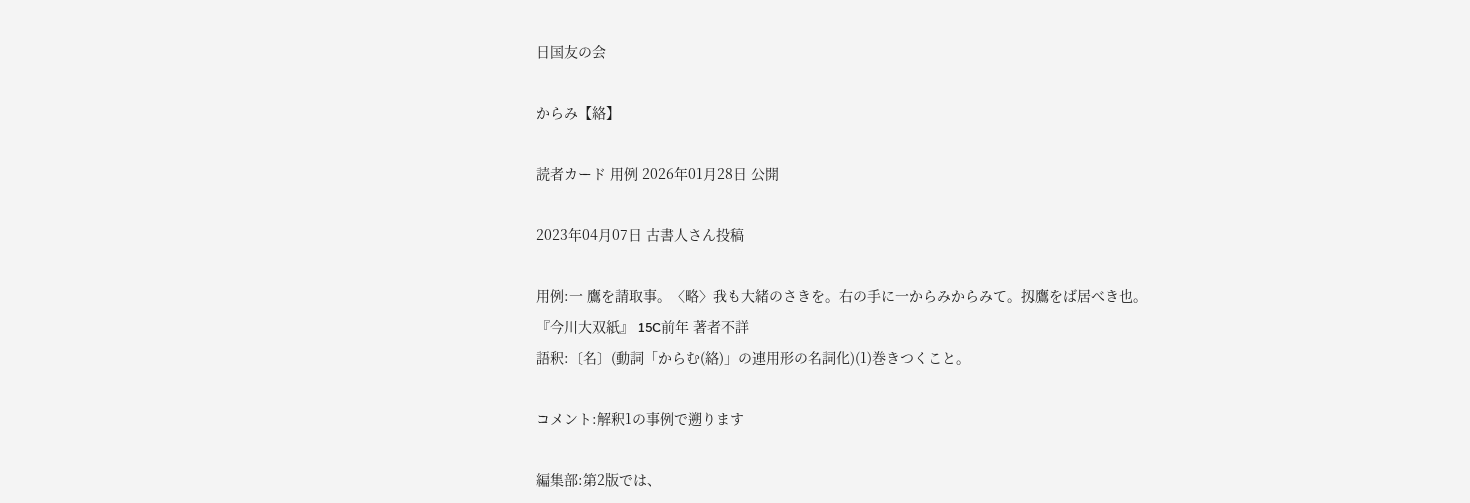日国友の会

からみ【絡】

読者カード 用例 2026年01月28日 公開

2023年04月07日 古書人さん投稿

用例:一 鷹を請取事。〈略〉我も大緒のさきを。右の手に一からみからみて。扨鷹をば居べき也。
『今川大双紙』 15C前年 著者不詳
語釈:〔名〕(動詞「からむ(絡)」の連用形の名詞化)(1)巻きつくこと。

コメント:解釈1の事例で遡ります

編集部:第2版では、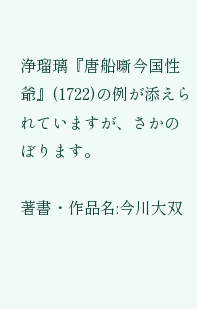浄瑠璃『唐船噺今国性爺』(1722)の例が添えられていますが、さかのぼります。

著書・作品名:今川大双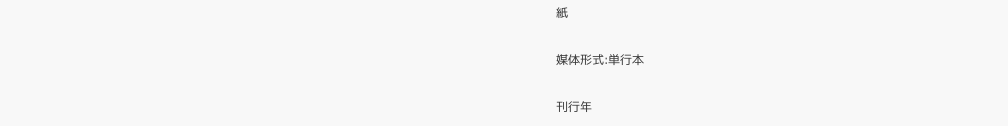紙

媒体形式:単行本

刊行年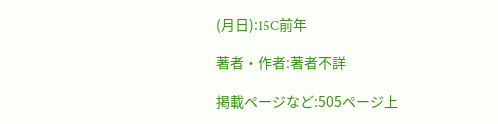(月日):15C前年

著者・作者:著者不詳

掲載ページなど:505ページ上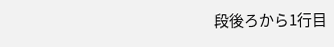段後ろから1行目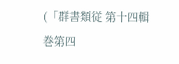(「群書類従 第十四輯巻第四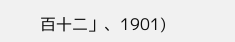百十二」、1901)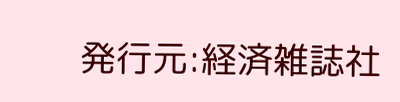発行元:経済雑誌社